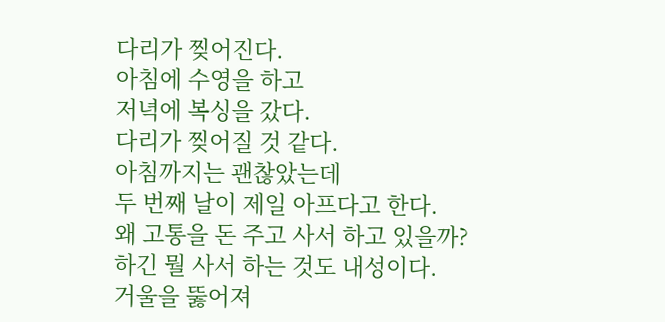다리가 찢어진다.
아침에 수영을 하고
저녁에 복싱을 갔다.
다리가 찢어질 것 같다.
아침까지는 괜찮았는데
두 번째 날이 제일 아프다고 한다.
왜 고통을 돈 주고 사서 하고 있을까?
하긴 뭘 사서 하는 것도 내성이다.
거울을 뚫어져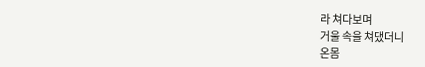라 쳐다보며
거울 속을 쳐댔더니
온몸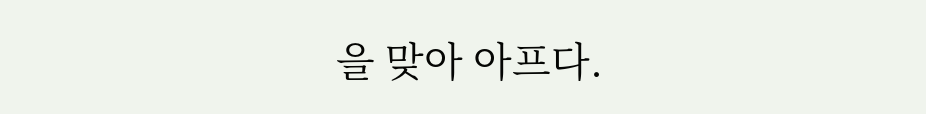을 맞아 아프다.